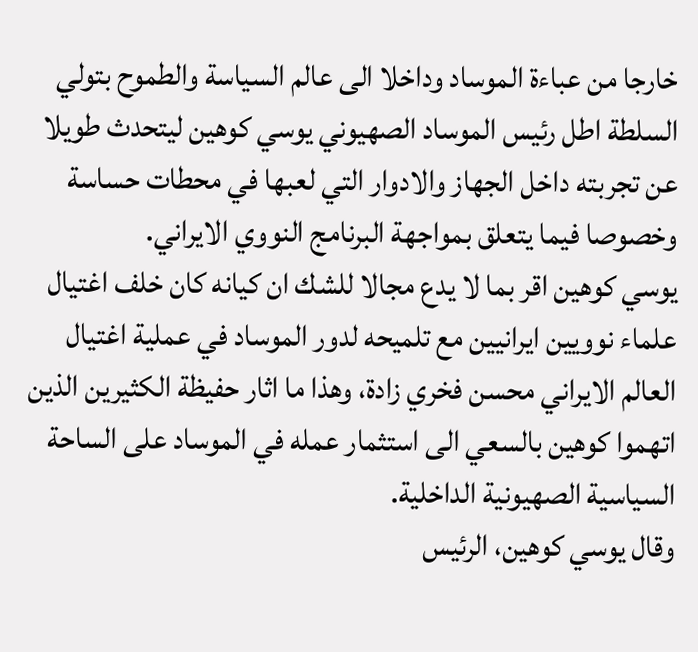خارجا من عباءة الموساد وداخلا الى عالم السياسة والطموح بتولي السلطة اطل رئيس الموساد الصهيوني يوسي كوهين ليتحدث طويلا عن تجربته داخل الجهاز والادوار التي لعبها في محطات حساسة وخصوصا فيما يتعلق بمواجهة البرنامج النووي الايراني.
يوسي كوهين اقر بما لا يدع مجالا للشك ان كيانه كان خلف اغتيال علماء نوويين ايرانيين مع تلميحه لدور الموساد في عملية اغتيال العالم الايراني محسن فخري زادة، وهذا ما اثار حفيظة الكثيرين الذين اتهموا كوهين بالسعي الى استثمار عمله في الموساد على الساحة السياسية الصهيونية الداخلية.
وقال يوسي كوهين، الرئيس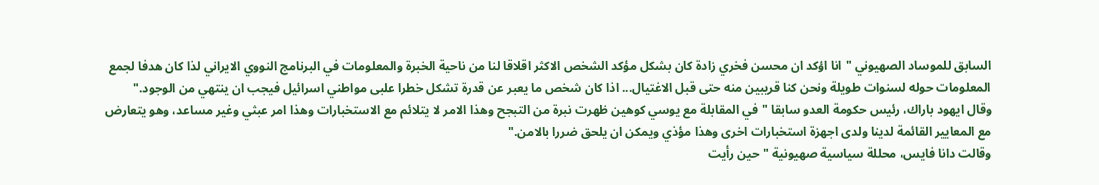السابق للموساد الصهيوني "انا اؤكد ان محسن فخري زادة كان بشكل مؤكد الشخص الاكثر اقلاقا لنا من ناحية الخبرة والمعلومات في البرنامج النووي الايراني لذا كان هدفا لجمع المعلومات حوله لسنوات طويلة ونحن كنا قريبين منه حتى قبل الاغتيال... اذا كان شخص ما يعبر عن قدرة تشكل خطرا علبى مواطني اسرائيل فيجب ان ينتهي من الوجود."
وقال ايهود باراك، رئيس حكومة العدو سابقا "في المقابلة مع يوسي كوهين ظهرت نبرة من التبجح وهذا الامر لا يتلائم مع الاستخبارات وهذا امر عبثي وغير مساعد، وهو يتعارض مع المعايير القائمة لدينا ولدى اجهزة استخبارات اخرى وهذا مؤذي ويمكن ان يلحق ضررا بالامن."
وقالت دانا فايس، محللة سياسية صهيونية "حين رأيت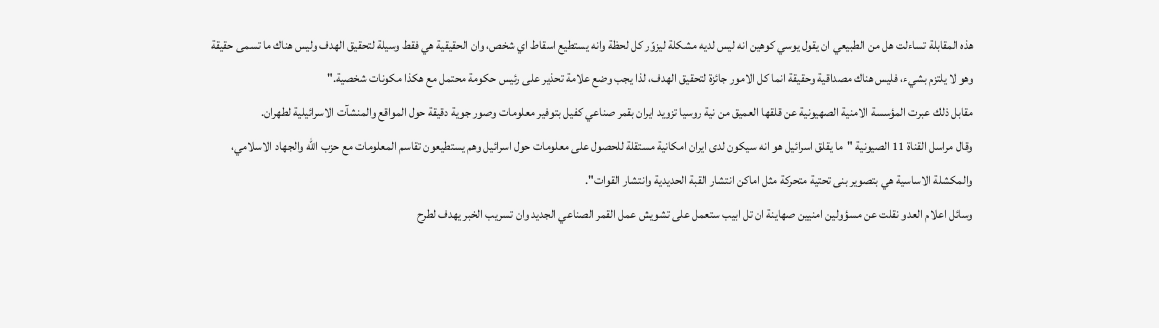هذه المقابلة تساءلت هل من الطبيعي ان يقول يوسي كوهين انه ليس لديه مشكلة ليزوّر كل لحظة وانه يستطيع اسقاط اي شخص، وان الحقيقية هي فقط وسيلة لتحقيق الهدف وليس هناك ما تسمى حقيقة وهو لا يلتزم بشيء، فليس هناك مصداقية وحقيقة انما كل الامور جائزة لتحقيق الهدف، لذا يجب وضع علامة تحذير على رئيس حكومة محتمل مع هكذا مكونات شخصية."
مقابل ذلك عبرت المؤسسة الامنية الصهيونية عن قلقها العميق من نية روسيا تزويد ايران بقمر صناعي كفيل بتوفير معلومات وصور جوية دقيقة حول المواقع والمنشآت الاسرائيلية لطهران.
وقال مراسل القناة 11 الصيونية "ما يقلق اسرائيل هو انه سيكون لدى ايران امكانية مستقلة للحصول على معلومات حول اسرائيل وهم يستطيعون تقاسم المعلومات مع حزب الله والجهاد الاسلامي، والمكشلة الاساسية هي بتصوير بنى تحتية متحركة مثل اماكن انتشار القبة الحديدية وانتشار القوات".
وسائل اعلام العدو نقلت عن مسؤولين امنيين صهاينة ان تل ابيب ستعمل على تشويش عمل القمر الصناعي الجديد وان تسريب الخبر يهدف لطرح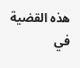هذه القضية في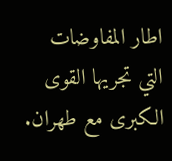اطار المفاوضات التي تجريها القوى الكبرى مع طهران.